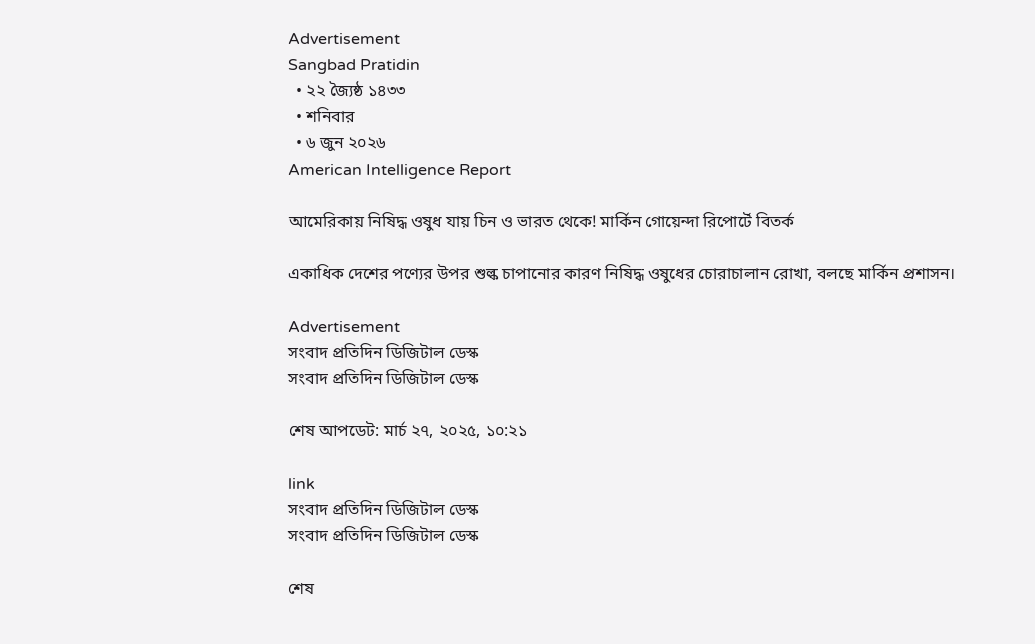Advertisement
Sangbad Pratidin
  • ২২ জ্যৈষ্ঠ ১৪৩৩
  • শনিবার
  • ৬ জুন ২০২৬
American Intelligence Report

আমেরিকায় নিষিদ্ধ ওষুধ যায় চিন ও ভারত থেকে! মার্কিন গোয়েন্দা রিপোর্টে বিতর্ক

একাধিক দেশের পণ্যের উপর শুল্ক চাপানোর কারণ নিষিদ্ধ ওষুধের চোরাচালান রোখা, বলছে মার্কিন প্রশাসন।

Advertisement
সংবাদ প্রতিদিন ডিজিটাল ডেস্ক
সংবাদ প্রতিদিন ডিজিটাল ডেস্ক

শেষ আপডেট: মার্চ ২৭, ২০২৫, ১০:২১

link
সংবাদ প্রতিদিন ডিজিটাল ডেস্ক
সংবাদ প্রতিদিন ডিজিটাল ডেস্ক

শেষ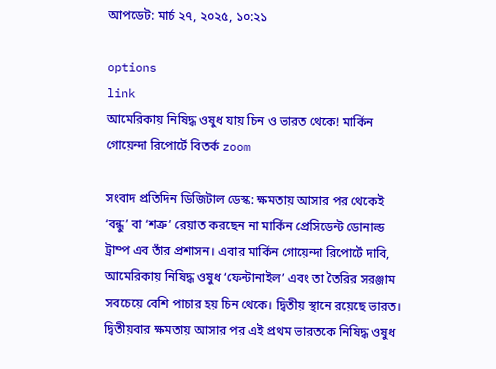আপডেট: মার্চ ২৭, ২০২৫, ১০:২১

options
link
আমেরিকায় নিষিদ্ধ ওষুধ যায় চিন ও ভারত থেকে! মার্কিন গোয়েন্দা রিপোর্টে বিতর্ক zoom

সংবাদ প্রতিদিন ডিজিটাল ডেস্ক: ক্ষমতায় আসার পর থেকেই ‘বন্ধু’ বা ‘শত্রু’ রেয়াত করছেন না মার্কিন প্রেসিডেন্ট ডোনাল্ড ট্রাম্প এব তাঁর প্রশাসন। এবার মার্কিন গোয়েন্দা রিপোর্টে দাবি, আমেরিকায় নিষিদ্ধ ওষুধ ‘ফেন্টানাইল’ এবং তা তৈরির সরঞ্জাম সবচেয়ে বেশি পাচার হয় চিন থেকে। দ্বিতীয় স্থানে রয়েছে ভারত। দ্বিতীয়বার ক্ষমতায় আসার পর এই প্রথম ভারতকে নিষিদ্ধ ওষুধ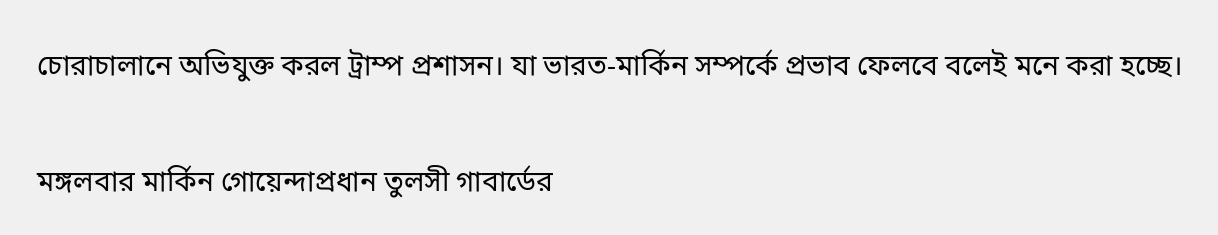চোরাচালানে অভিযুক্ত করল ট্রাম্প প্রশাসন। যা ভারত-মার্কিন সম্পর্কে প্রভাব ফেলবে বলেই মনে করা হচ্ছে।

মঙ্গলবার মার্কিন গোয়েন্দাপ্রধান তুলসী গাবার্ডের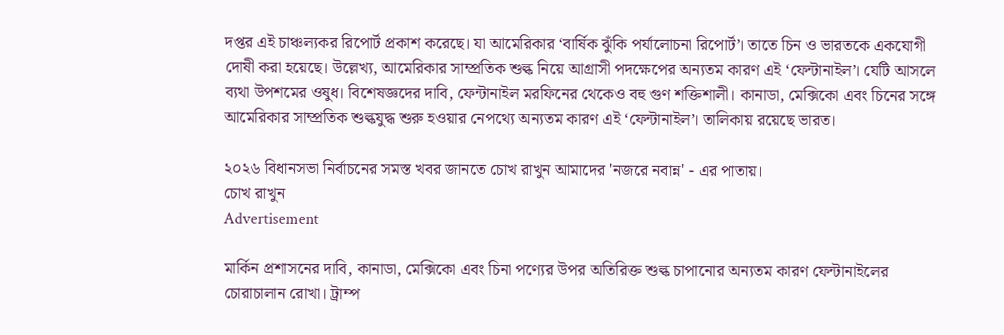দপ্তর এই চাঞ্চল্যকর রিপোর্ট প্রকাশ করেছে। যা আমেরিকার ‘বার্ষিক ঝুঁকি পর্যালোচনা রিপোর্ট’। তাতে চিন ও ভারতকে একযোগী দোষী করা হয়েছে। উল্লেখ্য, আমেরিকার সাম্প্রতিক শুল্ক নিয়ে আগ্রাসী পদক্ষেপের অন্যতম কারণ এই ‘ফেন্টানাইল’। যেটি আসলে ব্যথা উপশমের ওষুধ। বিশেষজ্ঞদের দাবি, ফেন্টানাইল মরফিনের থেকেও বহু গুণ শক্তিশালী। কানাডা, মেক্সিকো এবং চিনের সঙ্গে আমেরিকার সাম্প্রতিক শুল্কযুদ্ধ শুরু হওয়ার নেপথ্যে অন্যতম কারণ এই ‘ফেন্টানাইল’। তালিকায় রয়েছে ভারত।

২০২৬ বিধানসভা নির্বাচনের সমস্ত খবর জানতে চোখ রাখুন আমাদের 'নজরে নবান্ন' - এর পাতায়।
চোখ রাখুন
Advertisement

মার্কিন প্রশাসনের দাবি, কানাডা, মেক্সিকো এবং চিনা পণ্যের উপর অতিরিক্ত শুল্ক চাপানোর অন্যতম কারণ ফেন্টানাইলের চোরাচালান রোখা। ট্রাম্প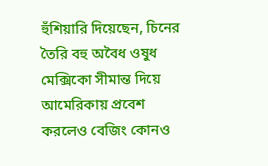হুঁশিয়ারি দিয়েছেন, চিনের তৈরি বহু অবৈধ ওষুধ মেক্সিকো সীমান্ত দিয়ে আমেরিকায় প্রবেশ করলেও বেজিং কোনও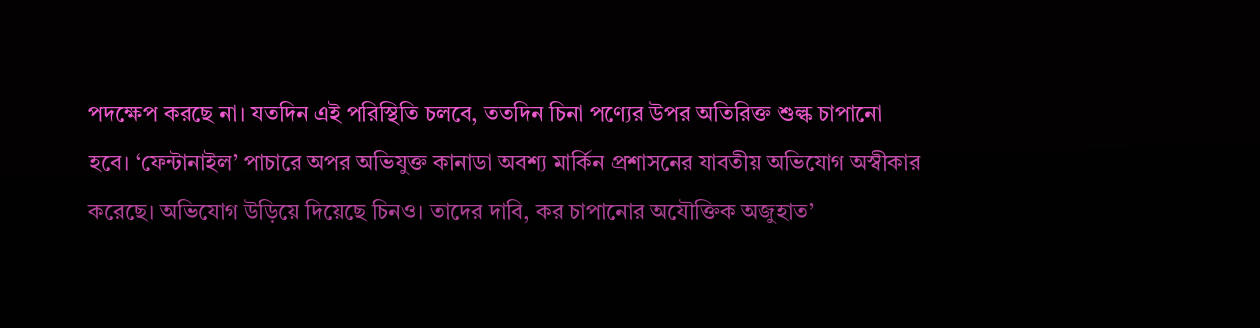পদক্ষেপ করছে না। যতদিন এই পরিস্থিতি চলবে, ততদিন চিনা পণ্যের উপর অতিরিক্ত শুল্ক চাপানো হবে। ‘ফেন্টানাইল’ পাচারে অপর অভিযুক্ত কানাডা অবশ্য মার্কিন প্রশাসনের যাবতীয় অভিযোগ অস্বীকার করেছে। অভিযোগ উড়িয়ে দিয়েছে চিনও। তাদের দাবি, কর চাপানোর অযৌক্তিক অজুহাত’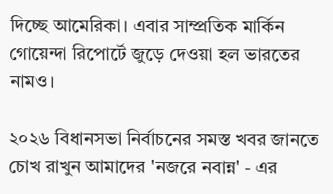দিচ্ছে আমেরিকা। এবার সাম্প্রতিক মার্কিন গোয়েন্দা রিপোর্টে জুড়ে দেওয়া হল ভারতের নামও।

২০২৬ বিধানসভা নির্বাচনের সমস্ত খবর জানতে চোখ রাখুন আমাদের 'নজরে নবান্ন' - এর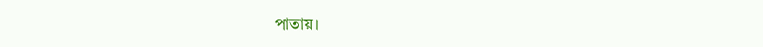পাতায়।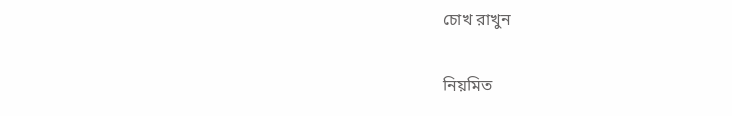চোখ রাখুন

নিয়মিত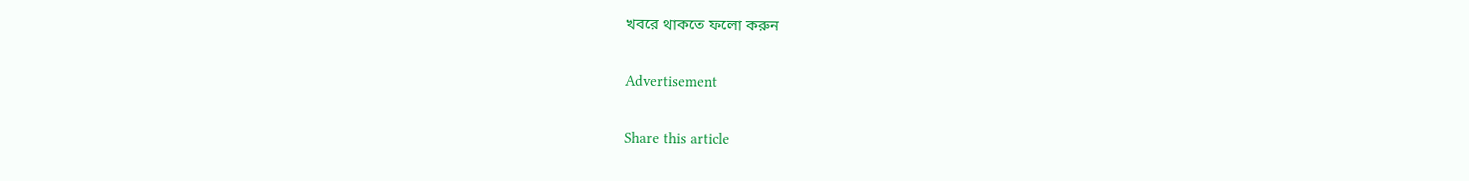খবরে থাকতে ফলো করুন

Advertisement

Share this article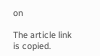on

The article link is copied.